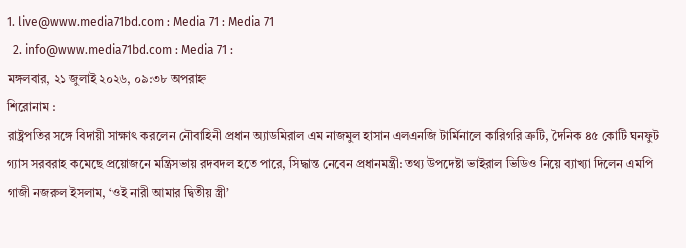1. live@www.media71bd.com : Media 71 : Media 71
  2. info@www.media71bd.com : Media 71 :
মঙ্গলবার, ২১ জুলাই ২০২৬, ০৯:৩৮ অপরাহ্ন
শিরোনাম :
রাষ্ট্রপতির সঙ্গে বিদায়ী সাক্ষাৎ করলেন নৌবাহিনী প্রধান অ্যাডমিরাল এম নাজমুল হাসান এলএনজি টার্মিনালে কারিগরি ত্রুটি, দৈনিক ৪৫ কোটি ঘনফুট গ্যাস সরবরাহ কমেছে প্রয়োজনে মন্ত্রিসভায় রদবদল হতে পারে, সিদ্ধান্ত নেবেন প্রধানমন্ত্রী: তথ্য উপদেষ্টা ভাইরাল ভিডিও নিয়ে ব্যাখ্যা দিলেন এমপি গাজী নজরুল ইসলাম, ‘ওই নারী আমার দ্বিতীয় স্ত্রী’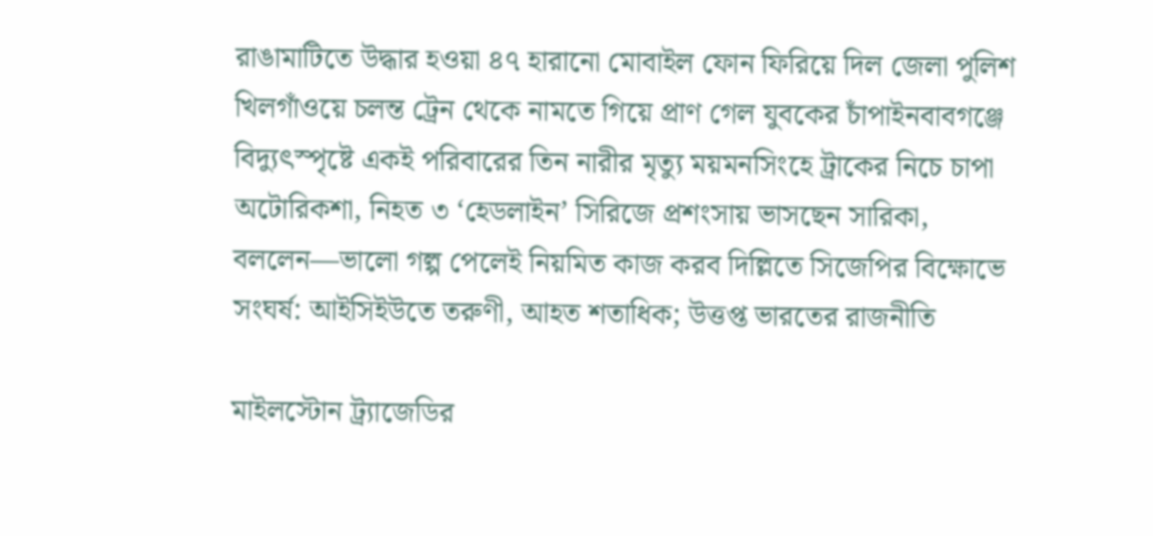রাঙামাটিতে উদ্ধার হওয়া ৪৭ হারানো মোবাইল ফোন ফিরিয়ে দিল জেলা পুলিশ খিলগাঁওয়ে চলন্ত ট্রেন থেকে নামতে গিয়ে প্রাণ গেল যুবকের চাঁপাইনবাবগঞ্জে বিদ্যুৎস্পৃষ্টে একই পরিবারের তিন নারীর মৃত্যু ময়মনসিংহে ট্রাকের নিচে চাপা অটোরিকশা, নিহত ৩ ‘হেডলাইন’ সিরিজে প্রশংসায় ভাসছেন সারিকা, বললেন—ভালো গল্প পেলেই নিয়মিত কাজ করব দিল্লিতে সিজেপির বিক্ষোভে সংঘর্ষ: আইসিইউতে তরুণী, আহত শতাধিক; উত্তপ্ত ভারতের রাজনীতি

মাইলস্টোন ট্র্যাজেডির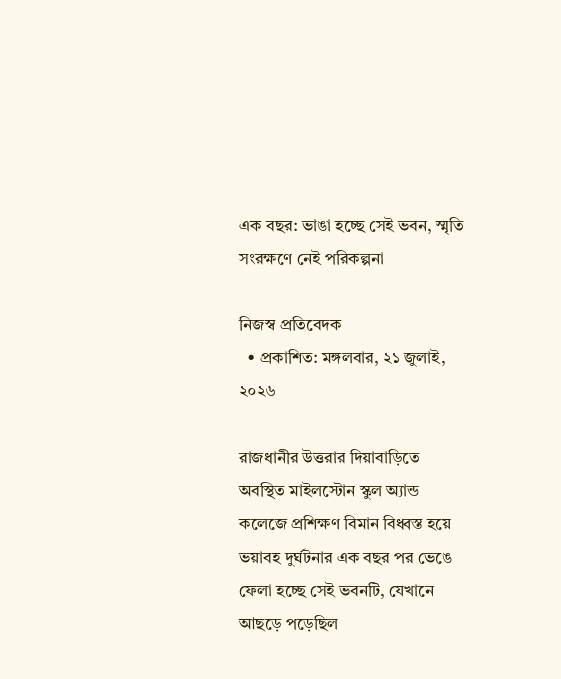এক বছর: ভাঙা হচ্ছে সেই ভবন, স্মৃতি সংরক্ষণে নেই পরিকল্পনা

নিজস্ব প্রতিবেদক
  • প্রকাশিত: মঙ্গলবার, ২১ জুলাই, ২০২৬

রাজধানীর উত্তরার দিয়াবাড়িতে অবস্থিত মাইলস্টোন স্কুল অ্যান্ড কলেজে প্রশিক্ষণ বিমান বিধ্বস্ত হয়ে ভয়াবহ দুর্ঘটনার এক বছর পর ভেঙে ফেলা হচ্ছে সেই ভবনটি, যেখানে আছড়ে পড়েছিল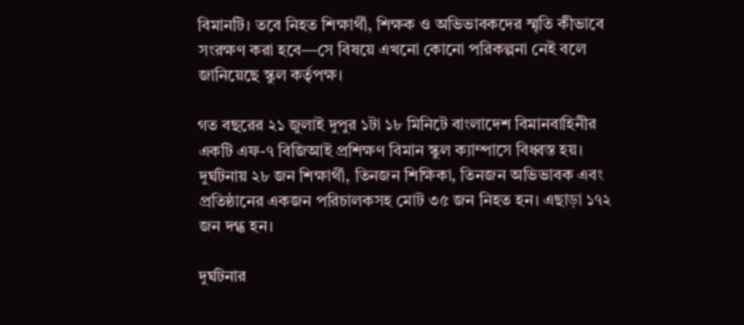বিমানটি। তবে নিহত শিক্ষার্থী, শিক্ষক ও অভিভাবকদের স্মৃতি কীভাবে সংরক্ষণ করা হবে—সে বিষয়ে এখনো কোনো পরিকল্পনা নেই বলে জানিয়েছে স্কুল কর্তৃপক্ষ।

গত বছরের ২১ জুলাই দুপুর ১টা ১৮ মিনিটে বাংলাদেশ বিমানবাহিনীর একটি এফ-৭ বিজিআই প্রশিক্ষণ বিমান স্কুল ক্যাম্পাসে বিধ্বস্ত হয়। দুর্ঘটনায় ২৮ জন শিক্ষার্থী, তিনজন শিক্ষিকা, তিনজন অভিভাবক এবং প্রতিষ্ঠানের একজন পরিচালকসহ মোট ৩৫ জন নিহত হন। এছাড়া ১৭২ জন দগ্ধ হন।

দুর্ঘটনার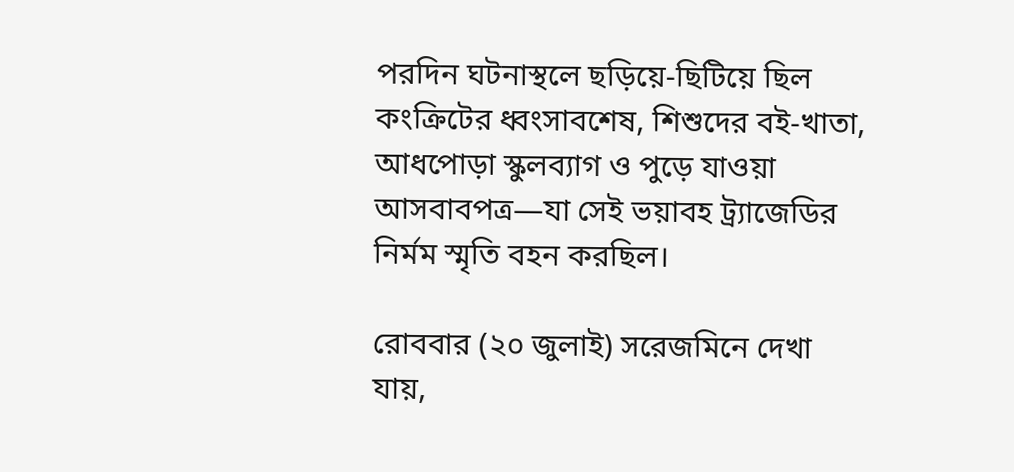পরদিন ঘটনাস্থলে ছড়িয়ে-ছিটিয়ে ছিল কংক্রিটের ধ্বংসাবশেষ, শিশুদের বই-খাতা, আধপোড়া স্কুলব্যাগ ও পুড়ে যাওয়া আসবাবপত্র—যা সেই ভয়াবহ ট্র্যাজেডির নির্মম স্মৃতি বহন করছিল।

রোববার (২০ জুলাই) সরেজমিনে দেখা যায়,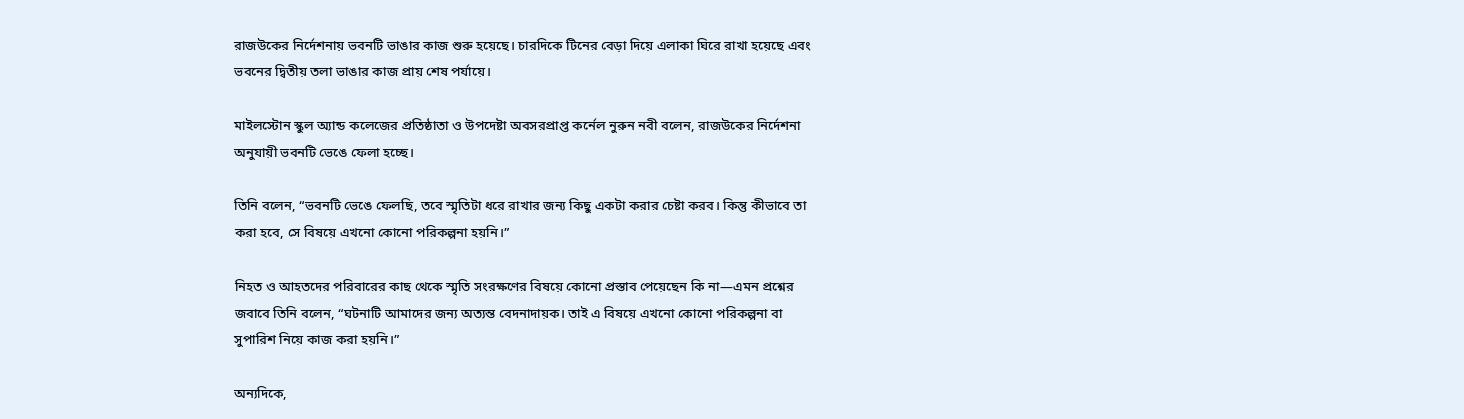রাজউকের নির্দেশনায় ভবনটি ভাঙার কাজ শুরু হয়েছে। চারদিকে টিনের বেড়া দিয়ে এলাকা ঘিরে রাখা হয়েছে এবং ভবনের দ্বিতীয় তলা ভাঙার কাজ প্রায় শেষ পর্যায়ে।

মাইলস্টোন স্কুল অ্যান্ড কলেজের প্রতিষ্ঠাতা ও উপদেষ্টা অবসরপ্রাপ্ত কর্নেল নুরুন নবী বলেন, রাজউকের নির্দেশনা অনুযায়ী ভবনটি ভেঙে ফেলা হচ্ছে।

তিনি বলেন, “ভবনটি ভেঙে ফেলছি, তবে স্মৃতিটা ধরে রাখার জন্য কিছু একটা করার চেষ্টা করব। কিন্তু কীভাবে তা করা হবে, সে বিষয়ে এখনো কোনো পরিকল্পনা হয়নি।”

নিহত ও আহতদের পরিবারের কাছ থেকে স্মৃতি সংরক্ষণের বিষয়ে কোনো প্রস্তাব পেয়েছেন কি না—এমন প্রশ্নের জবাবে তিনি বলেন, “ঘটনাটি আমাদের জন্য অত্যন্ত বেদনাদায়ক। তাই এ বিষয়ে এখনো কোনো পরিকল্পনা বা সুপারিশ নিয়ে কাজ করা হয়নি।”

অন্যদিকে,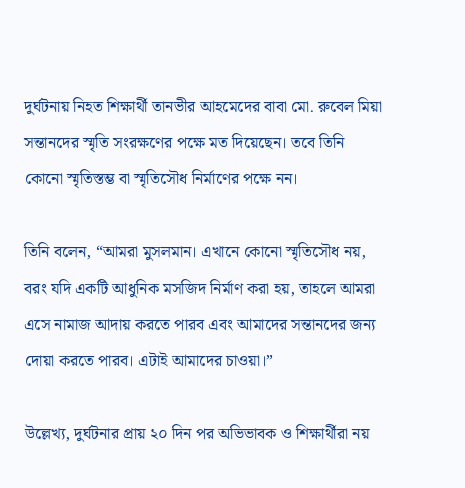দুর্ঘটনায় নিহত শিক্ষার্থী তানভীর আহমেদের বাবা মো. রুবেল মিয়া সন্তানদের স্মৃতি সংরক্ষণের পক্ষে মত দিয়েছেন। তবে তিনি কোনো স্মৃতিস্তম্ভ বা স্মৃতিসৌধ নির্মাণের পক্ষে নন।

তিনি বলেন, “আমরা মুসলমান। এখানে কোনো স্মৃতিসৌধ নয়, বরং যদি একটি আধুনিক মসজিদ নির্মাণ করা হয়, তাহলে আমরা এসে নামাজ আদায় করতে পারব এবং আমাদের সন্তানদের জন্য দোয়া করতে পারব। এটাই আমাদের চাওয়া।”

উল্লেখ্য, দুর্ঘটনার প্রায় ২০ দিন পর অভিভাবক ও শিক্ষার্থীরা নয়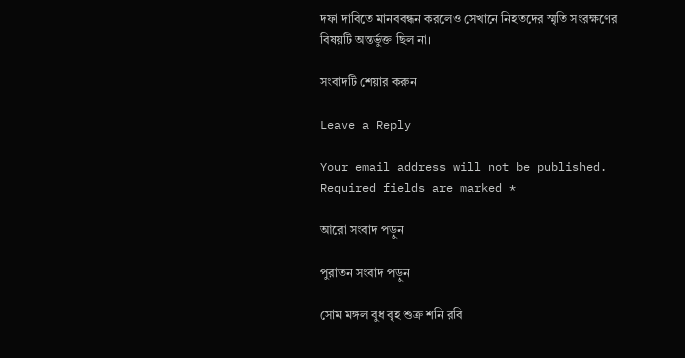দফা দাবিতে মানববন্ধন করলেও সেখানে নিহতদের স্মৃতি সংরক্ষণের বিষয়টি অন্তর্ভুক্ত ছিল না।

সংবাদটি শেয়ার করুন

Leave a Reply

Your email address will not be published. Required fields are marked *

আরো সংবাদ পড়ুন

পুরাতন সংবাদ পড়ুন

সোম মঙ্গল বুধ বৃহ শুক্র শনি রবি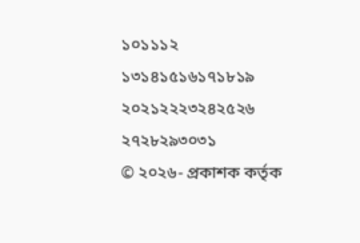১০১১১২
১৩১৪১৫১৬১৭১৮১৯
২০২১২২২৩২৪২৫২৬
২৭২৮২৯৩০৩১
© ২০২৬- প্রকাশক কর্তৃক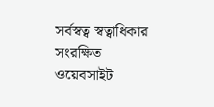সর্বস্বত্ব স্বত্বাধিকার সংরক্ষিত
ওয়েবসাইট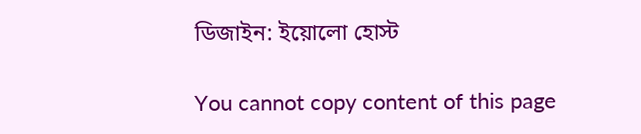ডিজাইন: ইয়োলো হোস্ট

You cannot copy content of this page